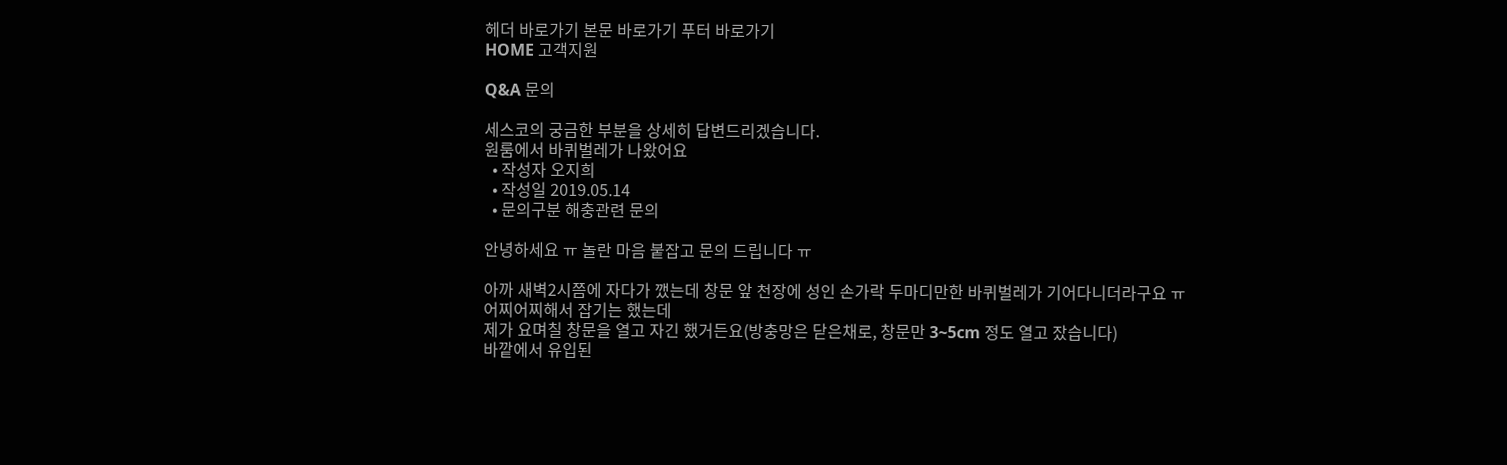헤더 바로가기 본문 바로가기 푸터 바로가기
HOME 고객지원

Q&A 문의

세스코의 궁금한 부분을 상세히 답변드리겠습니다.
원룸에서 바퀴벌레가 나왔어요
  • 작성자 오지희
  • 작성일 2019.05.14
  • 문의구분 해충관련 문의

안녕하세요 ㅠ 놀란 마음 붙잡고 문의 드립니다 ㅠ

아까 새벽2시쯤에 자다가 깼는데 창문 앞 천장에 성인 손가락 두마디만한 바퀴벌레가 기어다니더라구요 ㅠ
어찌어찌해서 잡기는 했는데
제가 요며칠 창문을 열고 자긴 했거든요(방충망은 닫은채로, 창문만 3~5cm 정도 열고 잤습니다)
바깥에서 유입된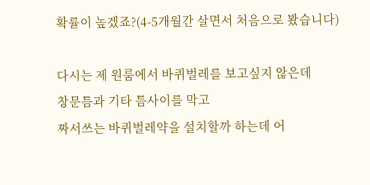확률이 높겠죠?(4-5개월간 살면서 처음으로 봤습니다)

다시는 제 원룸에서 바퀴벌레를 보고싶지 않은데
창문틈과 기타 틈사이를 막고
짜서쓰는 바퀴벌레약을 설치할까 하는데 어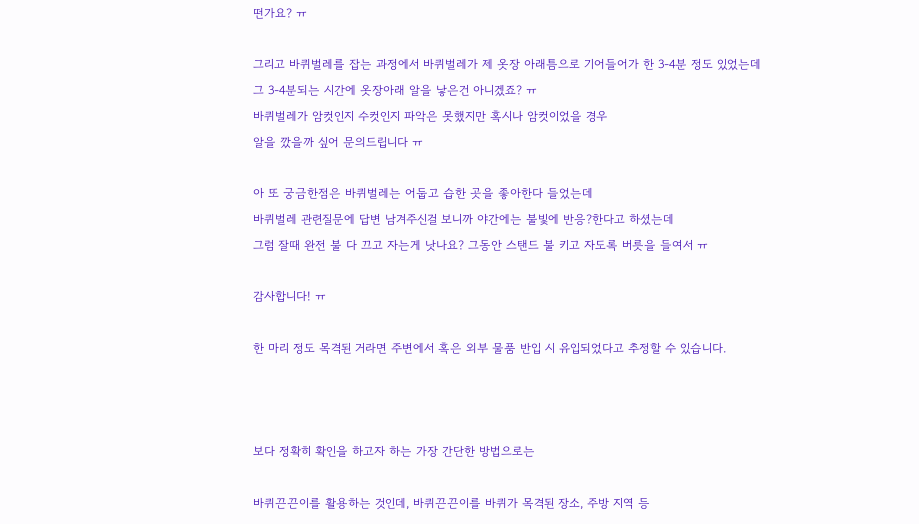떤가요? ㅠ

그리고 바퀴벌레를 잡는 과정에서 바퀴벌레가 제 옷장 아래틈으로 기어들어가 한 3-4분 정도 있었는데
그 3-4분되는 시간에 옷장아래 알을 낳은건 아니겠죠? ㅠ
바퀴벌레가 암컷인지 수컷인지 파악은 못했지만 혹시나 암컷이었을 경우
알을 깠을까 싶어 문의드립니다 ㅠ

아 또 궁금한점은 바퀴벌레는 어둡고 습한 곳을 좋아한다 들었는데
바퀴벌레 관련질문에 답변 남겨주신걸 보니까 야간에는 불빛에 반응?한다고 하셨는데
그럼 잘때 완전 불 다 끄고 자는게 낫나요? 그동안 스탠드 불 키고 자도록 버릇을 들여서 ㅠ

감사합니다! ㅠ

한 마리 정도 목격된 거라면 주변에서 혹은 외부 물품 반입 시 유입되었다고 추정할 수 있습니다.



보다 정확히 확인을 하고자 하는 가장 간단한 방법으로는

바퀴끈끈이를 활용하는 것인데, 바퀴끈끈이를 바퀴가 목격된 장소, 주방 지역 등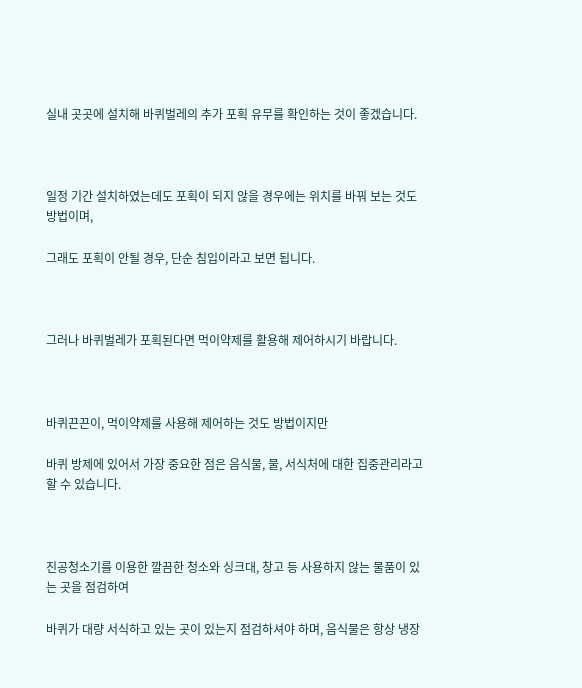실내 곳곳에 설치해 바퀴벌레의 추가 포획 유무를 확인하는 것이 좋겠습니다.



일정 기간 설치하였는데도 포획이 되지 않을 경우에는 위치를 바꿔 보는 것도 방법이며,

그래도 포획이 안될 경우, 단순 침입이라고 보면 됩니다.



그러나 바퀴벌레가 포획된다면 먹이약제를 활용해 제어하시기 바랍니다.



바퀴끈끈이, 먹이약제를 사용해 제어하는 것도 방법이지만

바퀴 방제에 있어서 가장 중요한 점은 음식물, 물, 서식처에 대한 집중관리라고 할 수 있습니다.



진공청소기를 이용한 깔끔한 청소와 싱크대, 창고 등 사용하지 않는 물품이 있는 곳을 점검하여

바퀴가 대량 서식하고 있는 곳이 있는지 점검하셔야 하며, 음식물은 항상 냉장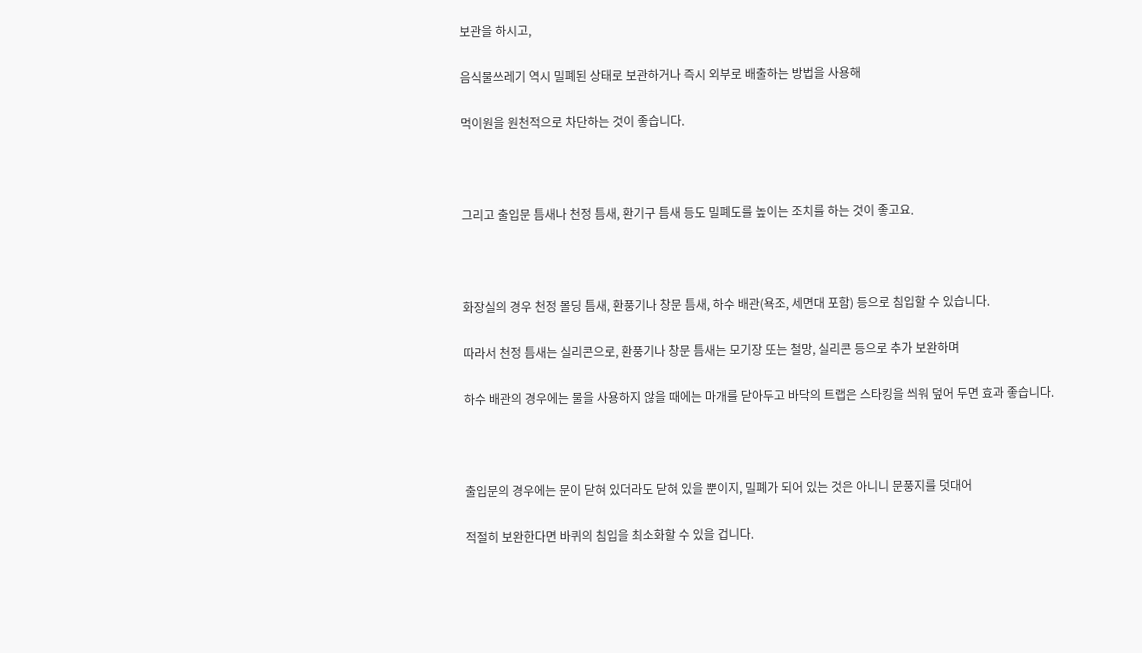보관을 하시고,

음식물쓰레기 역시 밀폐된 상태로 보관하거나 즉시 외부로 배출하는 방법을 사용해

먹이원을 원천적으로 차단하는 것이 좋습니다.



그리고 출입문 틈새나 천정 틈새, 환기구 틈새 등도 밀폐도를 높이는 조치를 하는 것이 좋고요.



화장실의 경우 천정 몰딩 틈새, 환풍기나 창문 틈새, 하수 배관(욕조, 세면대 포함) 등으로 침입할 수 있습니다.

따라서 천정 틈새는 실리콘으로, 환풍기나 창문 틈새는 모기장 또는 철망, 실리콘 등으로 추가 보완하며

하수 배관의 경우에는 물을 사용하지 않을 때에는 마개를 닫아두고 바닥의 트랩은 스타킹을 씌워 덮어 두면 효과 좋습니다.



출입문의 경우에는 문이 닫혀 있더라도 닫혀 있을 뿐이지, 밀폐가 되어 있는 것은 아니니 문풍지를 덧대어

적절히 보완한다면 바퀴의 침입을 최소화할 수 있을 겁니다.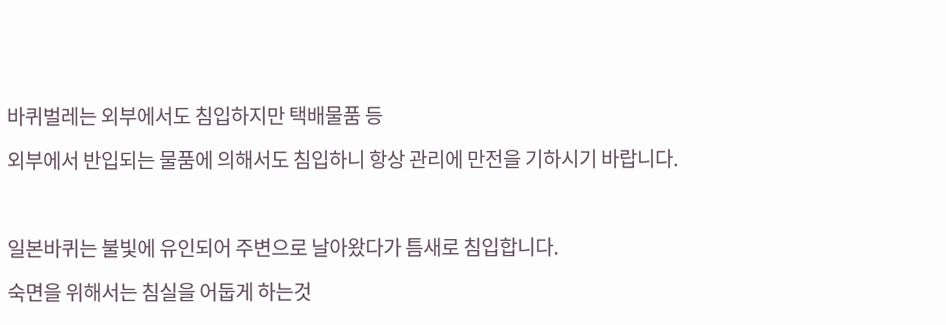바퀴벌레는 외부에서도 침입하지만 택배물품 등

외부에서 반입되는 물품에 의해서도 침입하니 항상 관리에 만전을 기하시기 바랍니다.



일본바퀴는 불빛에 유인되어 주변으로 날아왔다가 틈새로 침입합니다.

숙면을 위해서는 침실을 어둡게 하는것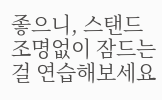좋으니, 스탠드 조명없이 잠드는걸 연습해보세요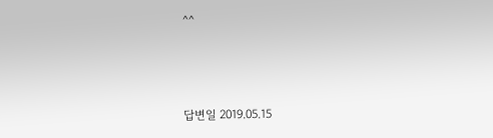^^



답변일 2019.05.15